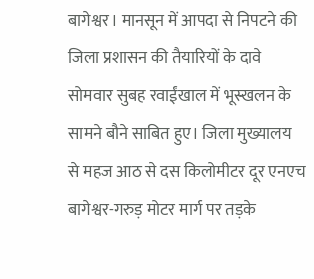बागेश्वर। मानसून में आपदा से निपटने की जिला प्रशासन की तैयारियों के दावे सोमवार सुबह रवाईंखाल में भूस्खलन के सामने बौने साबित हुए। जिला मुख्यालय से महज आठ से दस किलोमीटर दूर एनएच बागेश्वर-गरुड़ मोटर मार्ग पर तड़के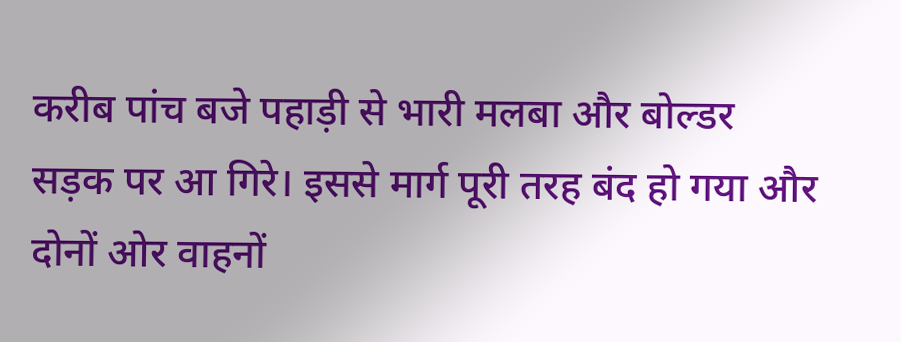करीब पांच बजे पहाड़ी से भारी मलबा और बोल्डर सड़क पर आ गिरे। इससे मार्ग पूरी तरह बंद हो गया और दोनों ओर वाहनों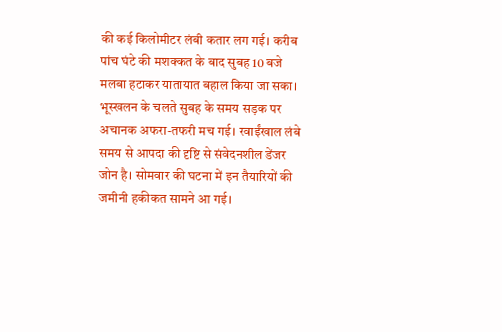की कई किलोमीटर लंबी कतार लग गई। करीब पांच घंटे की मशक्कत के बाद सुबह 10 बजे मलबा हटाकर यातायात बहाल किया जा सका।
भूस्खलन के चलते सुबह के समय सड़क पर अचानक अफरा-तफरी मच गई। रवाईंखाल लंबे समय से आपदा की दृष्टि से संवेदनशील डेंजर जोन है। सोमवार की घटना में इन तैयारियों की जमीनी हकीकत सामने आ गई।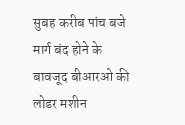सुबह करीब पांच बजे मार्ग बंद होने के बावजूद बीआरओ की लोडर मशीन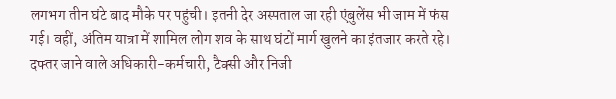लगभग तीन घंटे बाद मौके पर पहुंची। इतनी देर अस्पताल जा रही एंबुलेंस भी जाम में फंस गई। वहीं, अंतिम यात्रा में शामिल लोग शव के साथ घंटों मार्ग खुलने का इंतजार करते रहे। दफ्तर जाने वाले अधिकारी-कर्मचारी, टैक्सी और निजी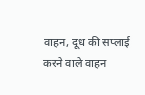वाहन, दूध की सप्लाई करने वाले वाहन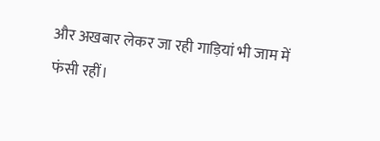और अखबार लेकर जा रही गाड़ियां भी जाम में फंसी रहीं।